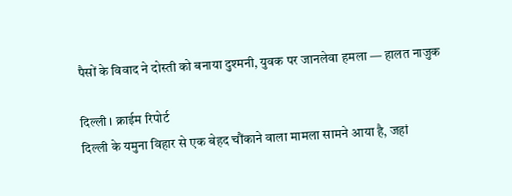पैसों के विवाद ने दोस्ती को बनाया दुश्मनी, युवक पर जानलेवा हमला — हालत नाजुक

दिल्ली । क्राईम रिपोर्ट
दिल्ली के यमुना विहार से एक बेहद चौंकाने वाला मामला सामने आया है, जहां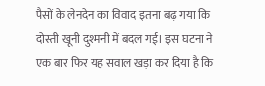पैसों के लेनदेन का विवाद इतना बढ़ गया कि दोस्ती खूनी दुश्मनी में बदल गई। इस घटना ने एक बार फिर यह सवाल खड़ा कर दिया है कि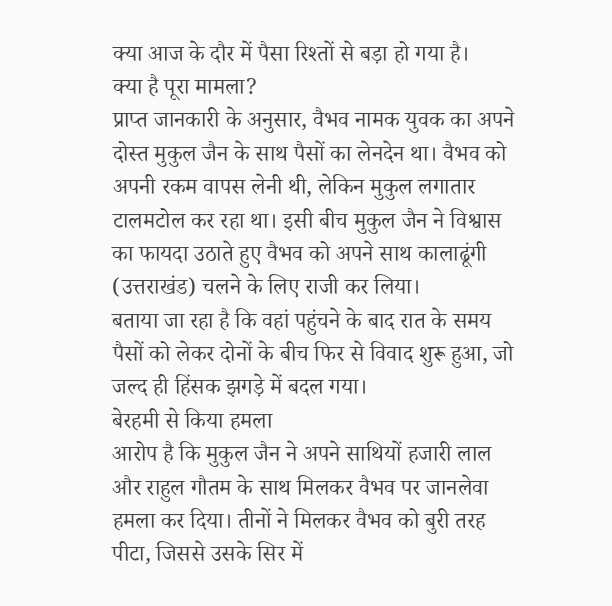क्या आज के दौर में पैसा रिश्तों से बड़ा हो गया है।
क्या है पूरा मामला?
प्राप्त जानकारी के अनुसार, वैभव नामक युवक का अपने दोस्त मुकुल जैन के साथ पैसों का लेनदेन था। वैभव को अपनी रकम वापस लेनी थी, लेकिन मुकुल लगातार टालमटोल कर रहा था। इसी बीच मुकुल जैन ने विश्वास का फायदा उठाते हुए वैभव को अपने साथ कालाढूंगी (उत्तराखंड) चलने के लिए राजी कर लिया।
बताया जा रहा है कि वहां पहुंचने के बाद रात के समय पैसों को लेकर दोनों के बीच फिर से विवाद शुरू हुआ, जो जल्द ही हिंसक झगड़े में बदल गया।
बेरहमी से किया हमला
आरोप है कि मुकुल जैन ने अपने साथियों हजारी लाल और राहुल गौतम के साथ मिलकर वैभव पर जानलेवा हमला कर दिया। तीनों ने मिलकर वैभव को बुरी तरह पीटा, जिससे उसके सिर में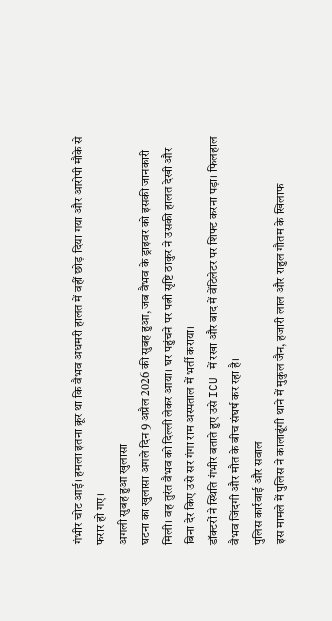गंभीर चोट आई। हमला इतना क्रूर था कि वैभव अधमरी हालत में वहीं छोड़ दिया गया और आरोपी मौके से फरार हो गए।
अगली सुबह हुआ खुलासा
घटना का खुलासा अगले दिन 9 अप्रैल 2026 की सुबह हुआ, जब वैभव के ड्राइवर को इसकी जानकारी मिली। वह तुरंत वैभव को दिल्ली लेकर आया। घर पहुंचने पर पत्नी सृष्टि ठाकुर ने उसकी हालत देखी और बिना देर किए उसे सर गंगा राम अस्पताल में भर्ती कराया।
डॉक्टरों ने स्थिति गंभीर बताते हुए उसे ICU में रखा और बाद में वेंटिलेटर पर शिफ्ट करना पड़ा। फिलहाल वैभव जिंदगी और मौत के बीच संघर्ष कर रहा है।
पुलिस कार्रवाई और सवाल
इस मामले में पुलिस ने कालाढूंगी थाने में मुकुल जैन, हजारी लाल और राहुल गौतम के खिलाफ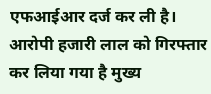एफआईआर दर्ज कर ली है। आरोपी हजारी लाल को गिरफ्तार कर लिया गया है मुख्य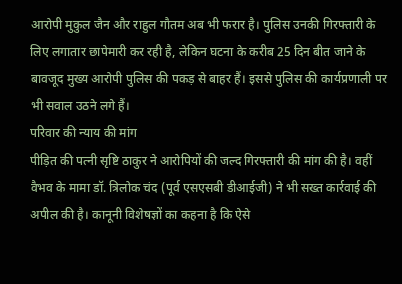आरोपी मुकुल जैन और राहुल गौतम अब भी फरार है। पुलिस उनकी गिरफ्तारी के लिए लगातार छापेमारी कर रही है, लेकिन घटना के करीब 25 दिन बीत जाने के बावजूद मुख्य आरोपी पुलिस की पकड़ से बाहर हैं। इससे पुलिस की कार्यप्रणाली पर भी सवाल उठने लगे हैं।
परिवार की न्याय की मांग
पीड़ित की पत्नी सृष्टि ठाकुर ने आरोपियों की जल्द गिरफ्तारी की मांग की है। वहीं वैभव के मामा डॉ. त्रिलोक चंद (पूर्व एसएसबी डीआईजी) ने भी सख्त कार्रवाई की अपील की है। कानूनी विशेषज्ञों का कहना है कि ऐसे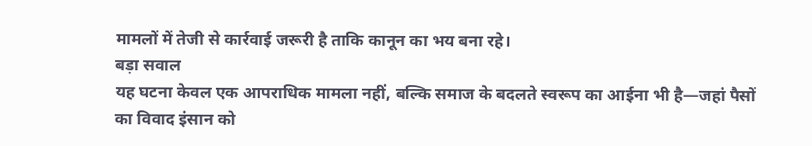मामलों में तेजी से कार्रवाई जरूरी है ताकि कानून का भय बना रहे।
बड़ा सवाल
यह घटना केवल एक आपराधिक मामला नहीं, बल्कि समाज के बदलते स्वरूप का आईना भी है—जहां पैसों का विवाद इंसान को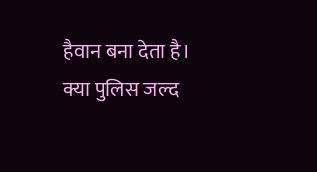हैवान बना देता है।
क्या पुलिस जल्द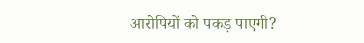आरोपियों को पकड़ पाएगी?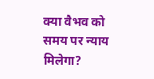क्या वैभव को समय पर न्याय मिलेगा?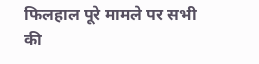फिलहाल पूरे मामले पर सभी की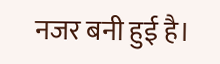नजर बनी हुई है।